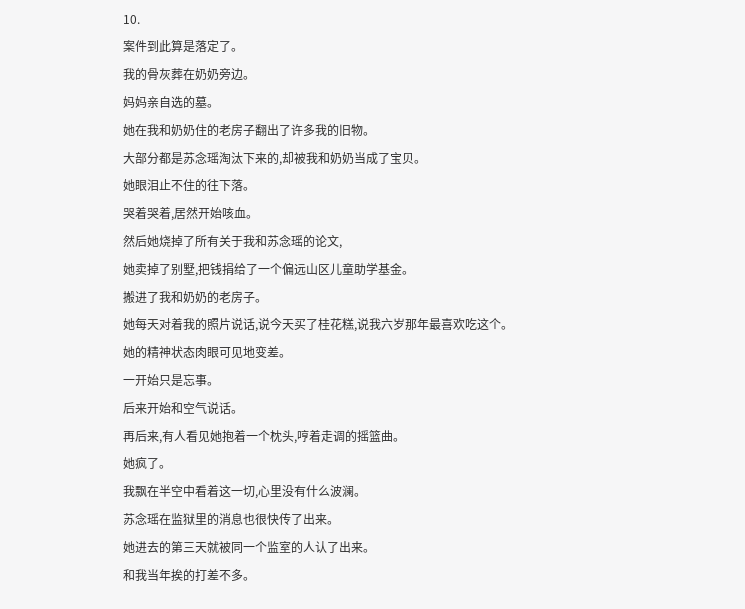10.
案件到此算是落定了。
我的骨灰葬在奶奶旁边。
妈妈亲自选的墓。
她在我和奶奶住的老房子翻出了许多我的旧物。
大部分都是苏念瑶淘汰下来的,却被我和奶奶当成了宝贝。
她眼泪止不住的往下落。
哭着哭着,居然开始咳血。
然后她烧掉了所有关于我和苏念瑶的论文,
她卖掉了别墅,把钱捐给了一个偏远山区儿童助学基金。
搬进了我和奶奶的老房子。
她每天对着我的照片说话,说今天买了桂花糕,说我六岁那年最喜欢吃这个。
她的精神状态肉眼可见地变差。
一开始只是忘事。
后来开始和空气说话。
再后来,有人看见她抱着一个枕头,哼着走调的摇篮曲。
她疯了。
我飘在半空中看着这一切,心里没有什么波澜。
苏念瑶在监狱里的消息也很快传了出来。
她进去的第三天就被同一个监室的人认了出来。
和我当年挨的打差不多。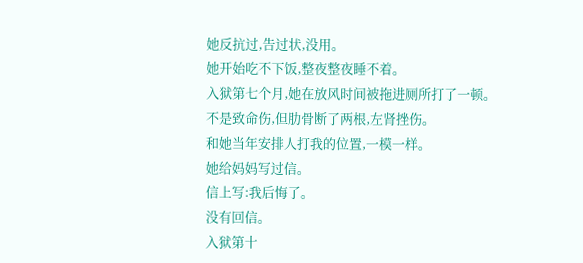她反抗过,告过状,没用。
她开始吃不下饭,整夜整夜睡不着。
入狱第七个月,她在放风时间被拖进厕所打了一顿。
不是致命伤,但肋骨断了两根,左肾挫伤。
和她当年安排人打我的位置,一模一样。
她给妈妈写过信。
信上写:我后悔了。
没有回信。
入狱第十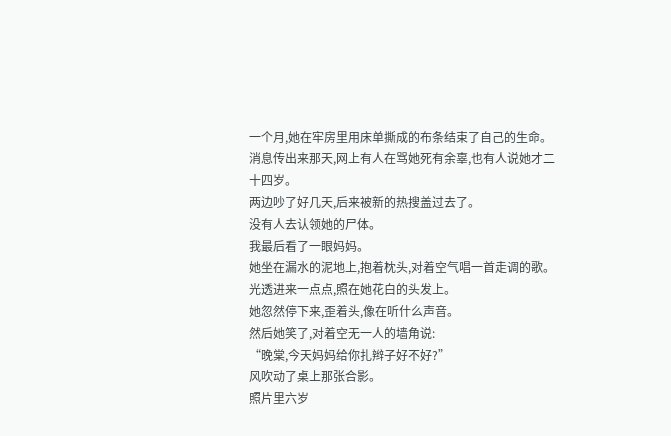一个月,她在牢房里用床单撕成的布条结束了自己的生命。
消息传出来那天,网上有人在骂她死有余辜,也有人说她才二十四岁。
两边吵了好几天,后来被新的热搜盖过去了。
没有人去认领她的尸体。
我最后看了一眼妈妈。
她坐在漏水的泥地上,抱着枕头,对着空气唱一首走调的歌。
光透进来一点点,照在她花白的头发上。
她忽然停下来,歪着头,像在听什么声音。
然后她笑了,对着空无一人的墙角说:
“晚棠,今天妈妈给你扎辫子好不好?”
风吹动了桌上那张合影。
照片里六岁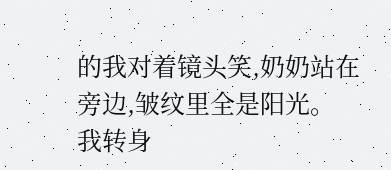的我对着镜头笑,奶奶站在旁边,皱纹里全是阳光。
我转身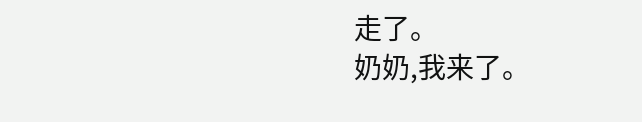走了。
奶奶,我来了。